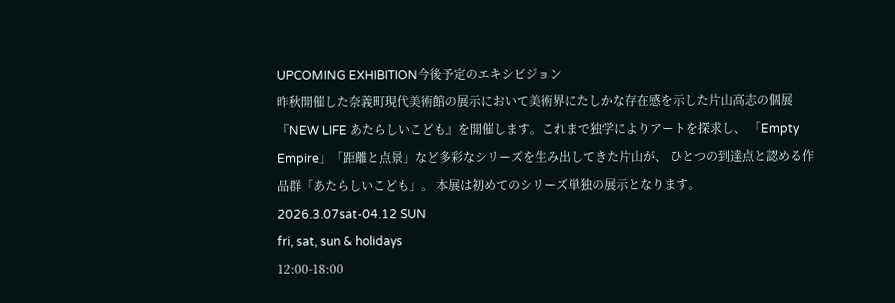UPCOMING EXHIBITION今後予定のエキシビジョン
昨秋開催した奈義町現代美術館の展示において美術界にたしかな存在感を示した片山高志の個展『NEW LIFE あたらしいこども』を開催します。これまで独学によりアートを探求し、 「Empty Empire」「距離と点景」など多彩なシリーズを生み出してきた片山が、 ひとつの到達点と認める作品群「あたらしいこども」。 本展は初めてのシリーズ単独の展示となります。
2026.3.07sat-04.12 SUN
fri, sat, sun & holidays
12:00-18:00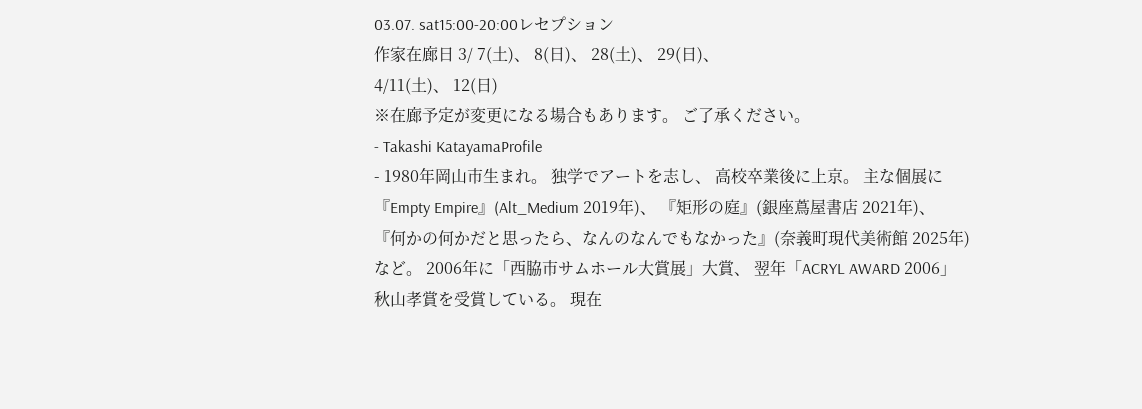03.07. sat15:00-20:00レセプション
作家在廊日 3/ 7(土)、 8(日)、 28(土)、 29(日)、
4/11(土)、 12(日)
※在廊予定が変更になる場合もあります。 ご了承ください。
- Takashi KatayamaProfile
- 1980年岡山市生まれ。 独学でアートを志し、 高校卒業後に上京。 主な個展に『Empty Empire』(Alt_Medium 2019年)、 『矩形の庭』(銀座蔦屋書店 2021年)、 『何かの何かだと思ったら、なんのなんでもなかった』(奈義町現代美術館 2025年)など。 2006年に「西脇市サムホール大賞展」大賞、 翌年「ACRYL AWARD 2006」秋山孝賞を受賞している。 現在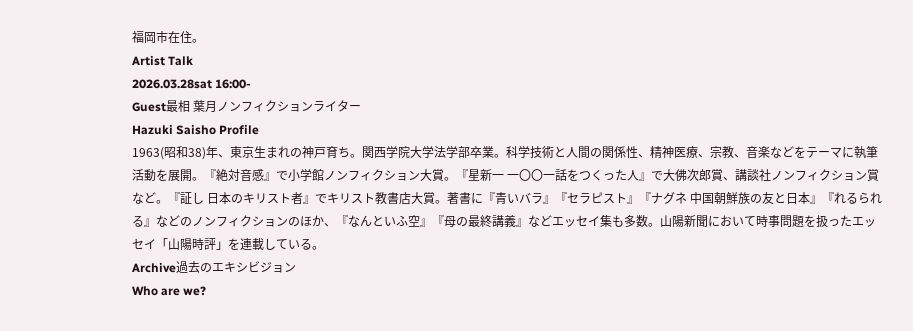福岡市在住。
Artist Talk
2026.03.28sat 16:00-
Guest最相 葉月ノンフィクションライター
Hazuki Saisho Profile
1963(昭和38)年、東京生まれの神戸育ち。関西学院大学法学部卒業。科学技術と人間の関係性、精神医療、宗教、音楽などをテーマに執筆活動を展開。『絶対音感』で小学館ノンフィクション大賞。『星新一 一〇〇一話をつくった人』で大佛次郎賞、講談社ノンフィクション賞など。『証し 日本のキリスト者』でキリスト教書店大賞。著書に『青いバラ』『セラピスト』『ナグネ 中国朝鮮族の友と日本』『れるられる』などのノンフィクションのほか、『なんといふ空』『母の最終講義』などエッセイ集も多数。山陽新聞において時事問題を扱ったエッセイ「山陽時評」を連載している。
Archive過去のエキシビジョン
Who are we?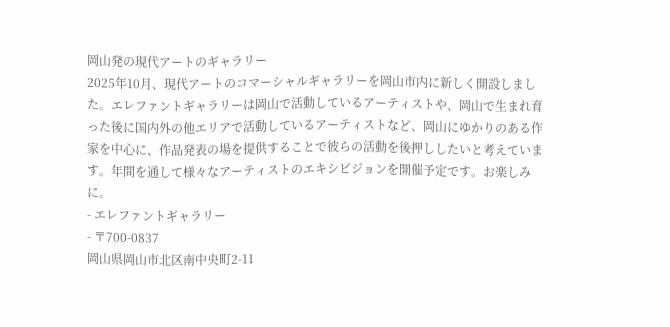岡山発の現代アートのギャラリー
2025年10月、現代アートのコマーシャルギャラリーを岡山市内に新しく開設しました。エレファントギャラリーは岡山で活動しているアーティストや、岡山で生まれ育った後に国内外の他エリアで活動しているアーティストなど、岡山にゆかりのある作家を中心に、作品発表の場を提供することで彼らの活動を後押ししたいと考えています。年間を通して様々なアーティストのエキシビジョンを開催予定です。お楽しみに。
- エレファントギャラリー
- 〒700-0837
岡山県岡山市北区南中央町2-11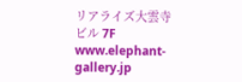リアライズ大雲寺ビル 7F www.elephant-gallery.jp